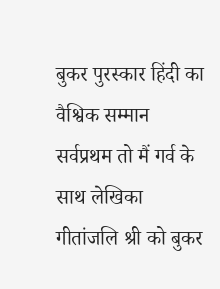बुकर पुरस्कार हिंदी का वैश्विक सम्मान
सर्वप्रथम तो मैं गर्व के साथ लेखिका गीतांजलि श्री को बुकर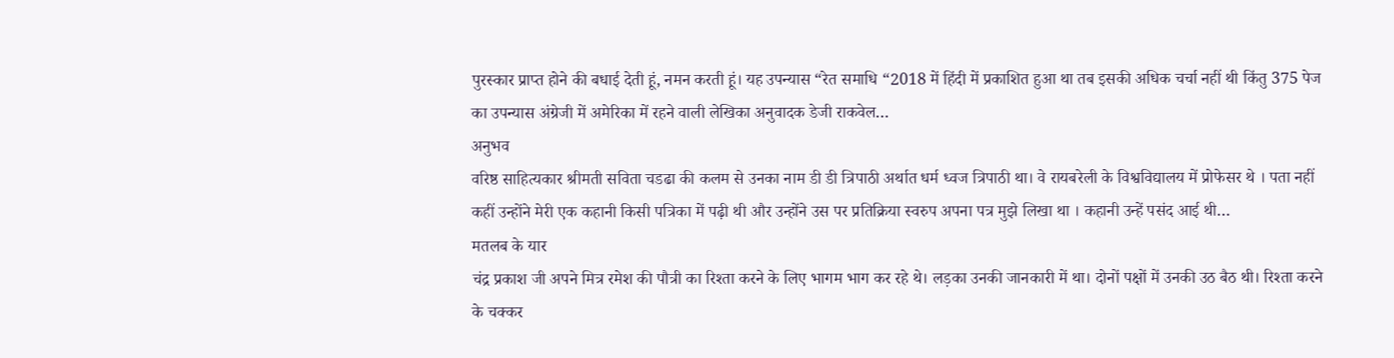पुरस्कार प्राप्त होने की बधाई देती हूं, नमन करती हूं। यह उपन्यास “रेत समाधि “2018 में हिंदी में प्रकाशित हुआ था तब इसकी अधिक चर्चा नहीं थी किंतु 375 पेज का उपन्यास अंग्रेजी में अमेरिका में रहने वाली लेखिका अनुवादक डेजी राकवेल…
अनुभव
वरिष्ठ साहित्यकार श्रीमती सविता चडढा की कलम से उनका नाम डी डी त्रिपाठी अर्थात धर्म ध्वज त्रिपाठी था। वे रायबरेली के विश्वविद्यालय में प्रोफेसर थे । पता नहीं कहीं उन्होंने मेरी एक कहानी किसी पत्रिका में पढ़ी थी और उन्होंने उस पर प्रतिक्रिया स्वरुप अपना पत्र मुझे लिखा था । कहानी उन्हें पसंद आई थी…
मतलब के यार
चंद्र प्रकाश जी अपने मित्र रमेश की पौत्री का रिश्ता करने के लिए भागम भाग कर रहे थे। लड़का उनकी जानकारी में था। दोनों पक्षों में उनकी उठ बैठ थी। रिश्ता करने के चक्कर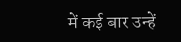में कई बार उन्हें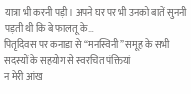यात्रा भी करनी पड़ी। अपने घर पर भी उनको बातें सुननी पड़ती थी कि बे फालतू के…
पितृदिवस पर कनाडा से “मनस्विनी” समूह के सभी सदस्यों के सहयोग से स्वरचित पंक्तियां
न मेरी आंख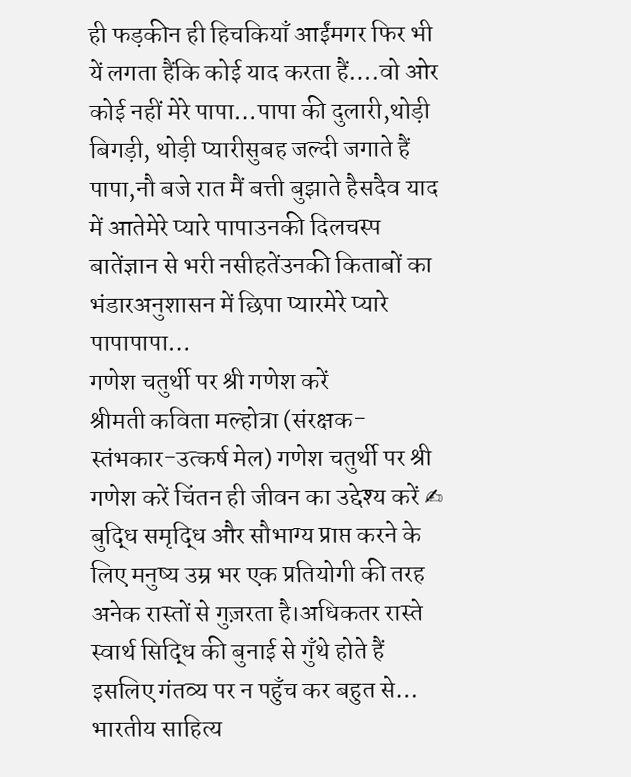ही फड़कीन ही हिचकियाँ आईंमगर फिर भी यें लगता हैंकि कोई याद करता हैं….वो ओर कोई नहीं मेरे पापा…पापा की दुलारी,थोड़ी बिगड़ी, थोड़ी प्यारीसुबह जल्दी जगाते हैं पापा,नौ बजे रात मैं बत्ती बुझाते हैसदैव याद में आतेमेरे प्यारे पापाउनकी दिलचस्प बातेंज्ञान से भरी नसीहतेंउनकी किताबों का भंडारअनुशासन में छिपा प्यारमेरे प्यारे पापापापा…
गणेश चतुर्थी पर श्री गणेश करें
श्रीमती कविता मल्होत्रा (संरक्षक-स्तंभकार-उत्कर्ष मेल) गणेश चतुर्थी पर श्री गणेश करें चिंतन ही जीवन का उद्देश्य करें ✍ बुद्धि समृद्धि और सौभाग्य प्राप्त करने के लिए मनुष्य उम्र भर एक प्रतियोगी की तरह अनेक रास्तों से गुज़रता है।अधिकतर रास्ते स्वार्थ सिद्धि की बुनाई से गुँथे होते हैं इसलिए गंतव्य पर न पहुँच कर बहुत से…
भारतीय साहित्य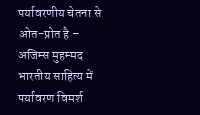पर्यावरणीय चेतना से ओत-प्रोत है – अजिम्स मुहम्मद भारतीय साहित्य में पर्यावरण विमर्श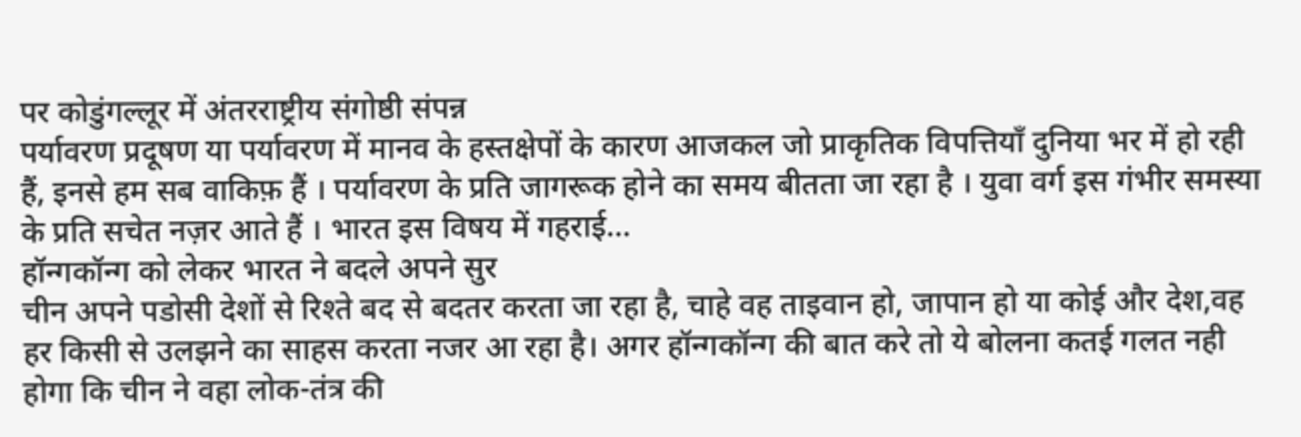पर कोडुंगल्लूर में अंतरराष्ट्रीय संगोष्ठी संपन्न
पर्यावरण प्रदूषण या पर्यावरण में मानव के हस्तक्षेपों के कारण आजकल जो प्राकृतिक विपत्तियाँ दुनिया भर में हो रही हैं, इनसे हम सब वाकिफ़ हैं । पर्यावरण के प्रति जागरूक होने का समय बीतता जा रहा है । युवा वर्ग इस गंभीर समस्या के प्रति सचेत नज़र आते हैं । भारत इस विषय में गहराई…
हॉन्गकॉन्ग को लेकर भारत ने बदले अपने सुर
चीन अपने पडोसी देशों से रिश्ते बद से बदतर करता जा रहा है, चाहे वह ताइवान हो, जापान हो या कोई और देश,वह हर किसी से उलझने का साहस करता नजर आ रहा है। अगर हॉन्गकॉन्ग की बात करे तो ये बोलना कतई गलत नही होगा कि चीन ने वहा लोक-तंत्र की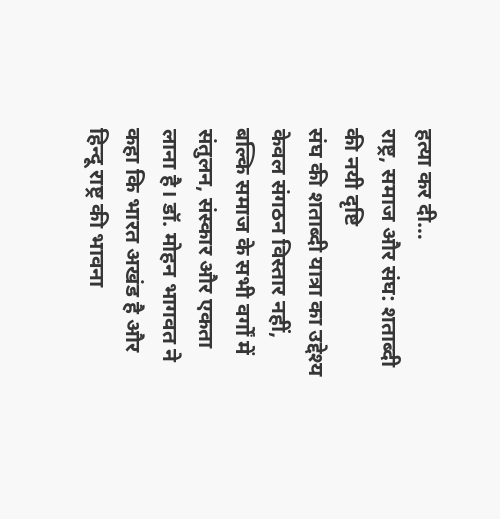हत्या कर दी…
राष्ट्र, समाज और संघ: शताब्दी की नयी दृष्टि
संघ की शताब्दी यात्रा का उद्देश्य केवल संगठन विस्तार नहीं, बल्कि समाज के सभी वर्गों में संतुलन, संस्कार और एकता लाना है। डॉ. मोहन भागवत ने कहा कि भारत अखंड है और हिन्दू राष्ट्र की भावना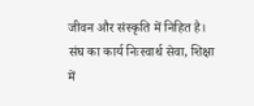जीवन और संस्कृति में निहित है। संघ का कार्य निःस्वार्थ सेवा, शिक्षा में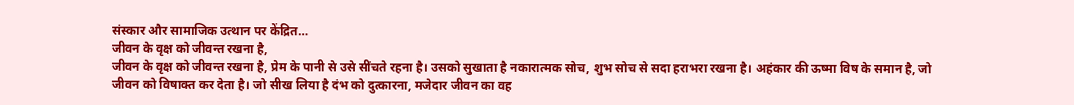संस्कार और सामाजिक उत्थान पर केंद्रित…
जीवन के वृक्ष को जीवन्त रखना है,
जीवन के वृक्ष को जीवन्त रखना है, प्रेम के पानी से उसे सींचते रहना है। उसको सुखाता है नकारात्मक सोच, शुभ सोच से सदा हराभरा रखना है। अहंकार की ऊष्मा विष के समान है, जो जीवन को विषाक्त कर देता है। जो सीख लिया है दंभ को दुत्कारना, मजेदार जीवन का वह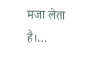मजा लेता है।…